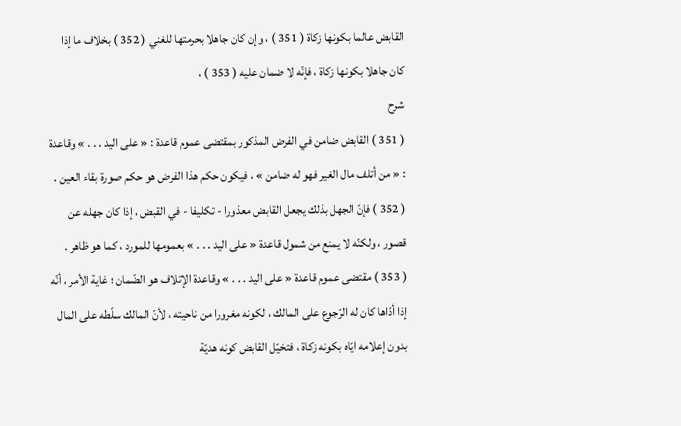القابض عالما بكونها زكاة ( 351 ) ، وإن كان جاهلا بحرمتها للغني ( 352 ) بخلاف ما إذا كان جاهلا بكونها زكاة ، فإنّه لا ضمان عليه ( 353 ) ،
شرح
( 351 ) القابض ضامن في الفرض المذكور بمقتضى عموم قاعدة : « على اليد . . . » وقاعدة : « من أتلف مال الغير فهو له ضامن » ، فيكون حكم هذا الفرض هو حكم صورة بقاء العين .
( 352 ) فإنّ الجهل بذلك يجعل القابض معذورا - تكليفا - في القبض ، إذا كان جهله عن قصور ، ولكنّه لا يمنع من شمول قاعدة « على اليد . . . » بعمومها للمورد ، كما هو ظاهر .
( 353 ) مقتضى عموم قاعدة « على اليد . . . » وقاعدة الإتلاف هو الضّمان ؛ غاية الأمر ، أنّه إذا أدّاها كان له الرّجوع على المالك ، لكونه مغرورا من ناحيته ، لأنّ المالك سلّطه على المال بدون إعلامه ايّاه بكونه زكاة ، فتخيّل القابض كونه هديّة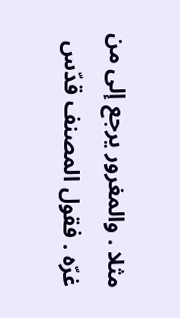مثلا . والمغرور يرجع إلى من غرّه . فقول المصنف قدّس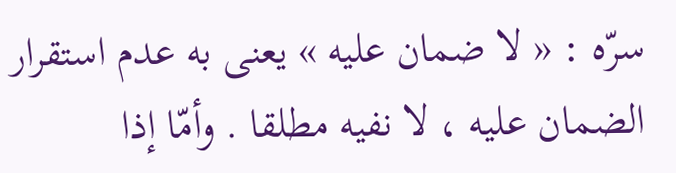سرّه : « لا ضمان عليه » يعنى به عدم استقرار الضمان عليه ، لا نفيه مطلقا . وأمّا إذا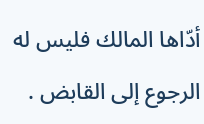أدّاها المالك فليس له الرجوع إلى القابض .